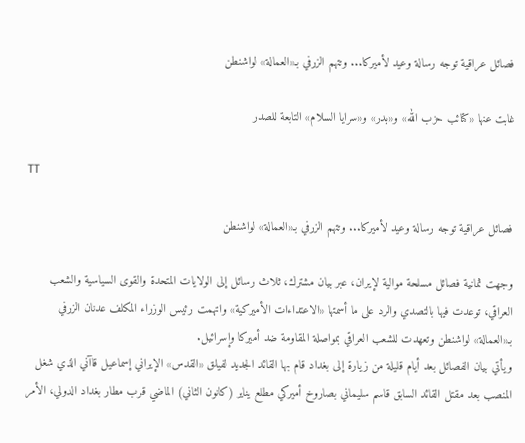فصائل عراقية توجه رسالة وعيد لأميركا... وتتهم الزرفي بـ«العمالة» لواشنطن

غابت عنها «كتائب حزب الله» و«بدر» و«سرايا السلام» التابعة للصدر

TT

فصائل عراقية توجه رسالة وعيد لأميركا... وتتهم الزرفي بـ«العمالة» لواشنطن

وجهت ثمانية فصائل مسلحة موالية لإيران، عبر بيان مشترك، ثلاث رسائل إلى الولايات المتحدة والقوى السياسية والشعب العراقي، توعدت فيها بالتصدي والرد على ما أسمتها «الاعتداءات الأميركية» واتهمت رئيس الوزراء المكلف عدنان الزرفي بـ«العمالة» لواشنطن وتعهدت للشعب العراقي بمواصلة المقاومة ضد أميركا وإسرائيل.
ويأتي بيان الفصائل بعد أيام قليلة من زيارة إلى بغداد قام بها القائد الجديد لفيلق «القدس» الإيراني إسماعيل قاآني الذي شغل المنصب بعد مقتل القائد السابق قاسم سليماني بصاروخ أميركي مطلع يناير (كانون الثاني) الماضي قرب مطار بغداد الدولي، الأمر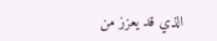الذي قد يعزز من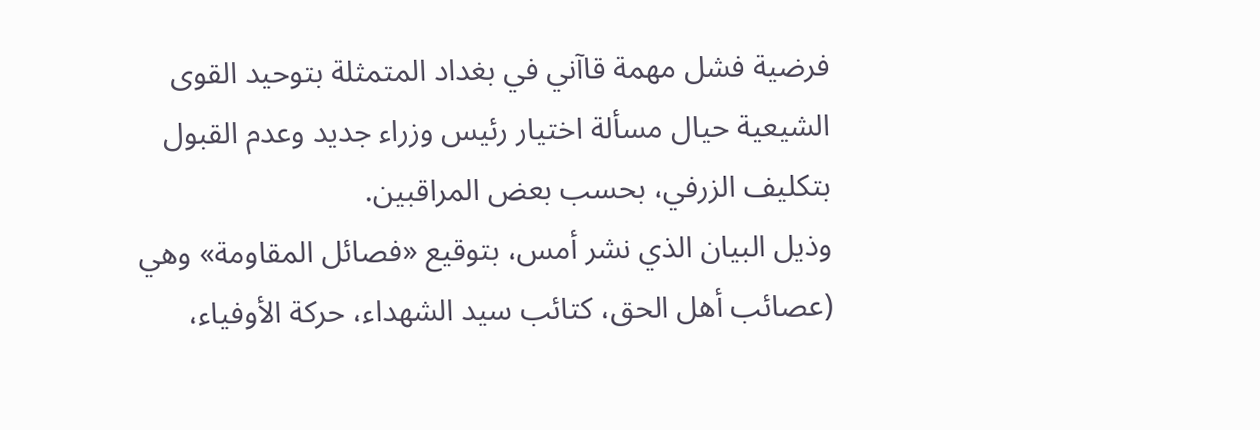فرضية فشل مهمة قاآني في بغداد المتمثلة بتوحيد القوى الشيعية حيال مسألة اختيار رئيس وزراء جديد وعدم القبول بتكليف الزرفي، بحسب بعض المراقبين.
وذيل البيان الذي نشر أمس، بتوقيع «فصائل المقاومة» وهي (عصائب أهل الحق، كتائب سيد الشهداء، حركة الأوفياء،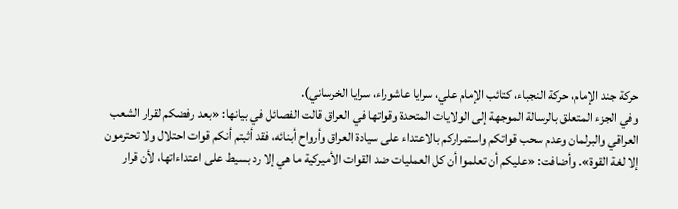حركة جند الإمام، حركة النجباء، كتائب الإمام علي، سرايا عاشوراء، سرايا الخرساني).
وفي الجزء المتعلق بالرسالة الموجهة إلى الولايات المتحدة وقواتها في العراق قالت الفصائل في بيانها: «بعد رفضكم لقرار الشعب العراقي والبرلمان وعدم سحب قواتكم واستمراركم بالاعتداء على سيادة العراق وأرواح أبنائه، فقد أثبتم أنكم قوات احتلال ولا تحترمون إلا لغة القوة». وأضافت: «عليكم أن تعلموا أن كل العمليات ضد القوات الأميركية ما هي إلا رد بسيط على اعتداءاتها، لأن قرار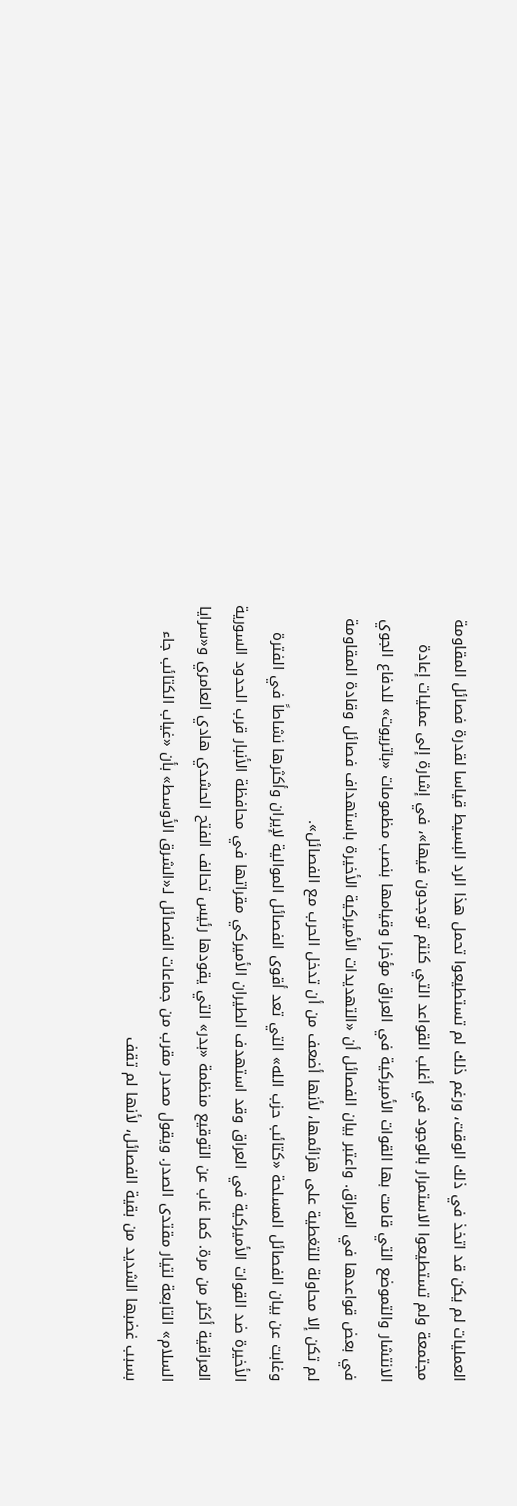العمليات لم يكن قد اتخذ في ذلك الوقت، ورغم ذلك لم تستطيعوا تحمل هذا الرد البسيط قياسا لقدرة فصائل المقاومة مجتمعة ولم تستطيعوا الاستمرار بالوجود في أغلب القواعد التي كنتم توجدون فيها»، في إشارة إلى عمليات إعادة الانتشار والتموضع التي قامت بها القوات الأميركية في العراق مؤخرا وقيامها بنصب مظمومات «باتريوت» للدفاع الجوي في بعض قواعدها في العراق. واعتبر بيان الفصائل أن «التهديدات الأميركية الأخيرة باستهداف فصائل وقادة المقاومة لم تكن إلا محاولة للتغطية على هزائمها، لأنها أضعف من أن تدخل الحرب مع الفصائل».
وغابت عن بيان الفصائل المسلحة «كتائب حزب الله» التي تعد أقوى الفصائل الموالية لإيران وأكثرها نشاطاً في الفترة الأخيرة ضد القوات الأميركية في العراق وقد استهدف الطيران الأميركي مقراتها في محافظة الأنبار قرب الحدود السورية العراقية أكثر من مرة. كما غاب عن التوقيع منظمة «بدر» التي يقودها رئيس تحالف الفتح الحشدي هادي العامري و«سرايا السلام» التابعة لتيار مقتدى الصدر. ويقول مصدر مقرب من جماعات الفصائل لـ«الشرق الأوسط» بأن «غياب الكتائب جاء بسبب غضبها الشديد من بقية الفصائل، لأنها لم تقف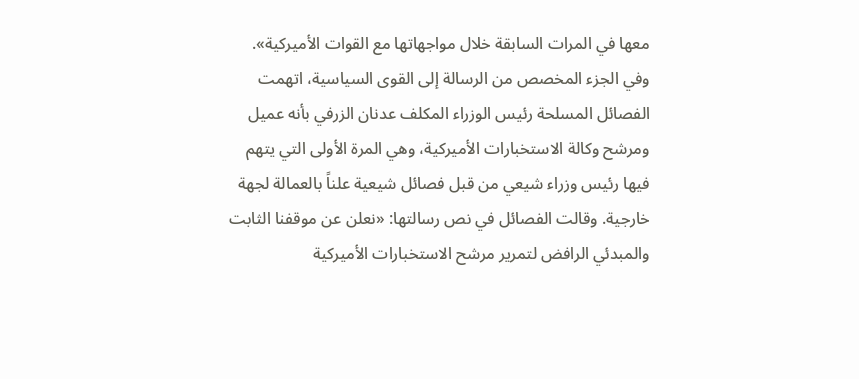معها في المرات السابقة خلال مواجهاتها مع القوات الأميركية».
وفي الجزء المخصص من الرسالة إلى القوى السياسية، اتهمت الفصائل المسلحة رئيس الوزراء المكلف عدنان الزرفي بأنه عميل ومرشح وكالة الاستخبارات الأميركية، وهي المرة الأولى التي يتهم فيها رئيس وزراء شيعي من قبل فصائل شيعية علناً بالعمالة لجهة خارجية. وقالت الفصائل في نص رسالتها: «نعلن عن موقفنا الثابت والمبدئي الرافض لتمرير مرشح الاستخبارات الأميركية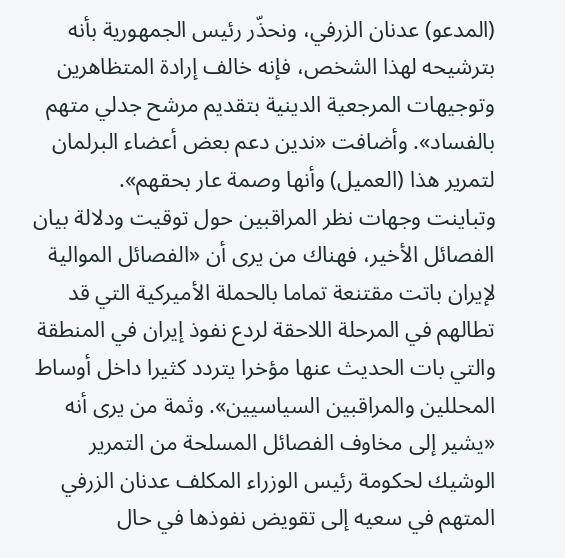(المدعو) عدنان الزرفي، ونحذّر رئيس الجمهورية بأنه بترشيحه لهذا الشخص، فإنه خالف إرادة المتظاهرين وتوجيهات المرجعية الدينية بتقديم مرشح جدلي متهم بالفساد». وأضافت «ندين دعم بعض أعضاء البرلمان لتمرير هذا (العميل) وأنها وصمة عار بحقهم».
وتباينت وجهات نظر المراقبين حول توقيت ودلالة بيان الفصائل الأخير، فهناك من يرى أن «الفصائل الموالية لإيران باتت مقتنعة تماما بالحملة الأميركية التي قد تطالهم في المرحلة اللاحقة لردع نفوذ إيران في المنطقة والتي بات الحديث عنها مؤخرا يتردد كثيرا داخل أوساط المحللين والمراقبين السياسيين». وثمة من يرى أنه «يشير إلى مخاوف الفصائل المسلحة من التمرير الوشيك لحكومة رئيس الوزراء المكلف عدنان الزرفي المتهم في سعيه إلى تقويض نفوذها في حال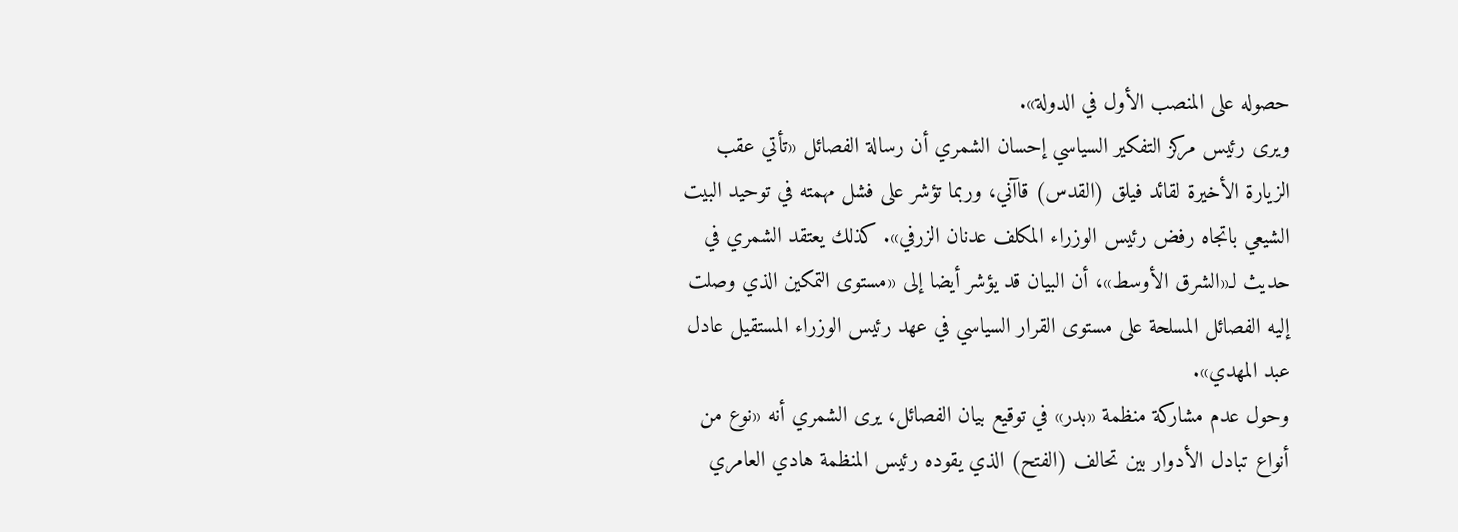حصوله على المنصب الأول في الدولة».
ويرى رئيس مركز التفكير السياسي إحسان الشمري أن رسالة الفصائل «تأتي عقب الزيارة الأخيرة لقائد فيلق (القدس) قاآني، وربما تؤشر على فشل مهمته في توحيد البيت الشيعي باتجاه رفض رئيس الوزراء المكلف عدنان الزرفي». كذلك يعتقد الشمري في حديث لـ«الشرق الأوسط»، أن البيان قد يؤشر أيضا إلى «مستوى التمكين الذي وصلت إليه الفصائل المسلحة على مستوى القرار السياسي في عهد رئيس الوزراء المستقيل عادل عبد المهدي».
وحول عدم مشاركة منظمة «بدر» في توقيع بيان الفصائل، يرى الشمري أنه «نوع من أنواع تبادل الأدوار بين تحالف (الفتح) الذي يقوده رئيس المنظمة هادي العامري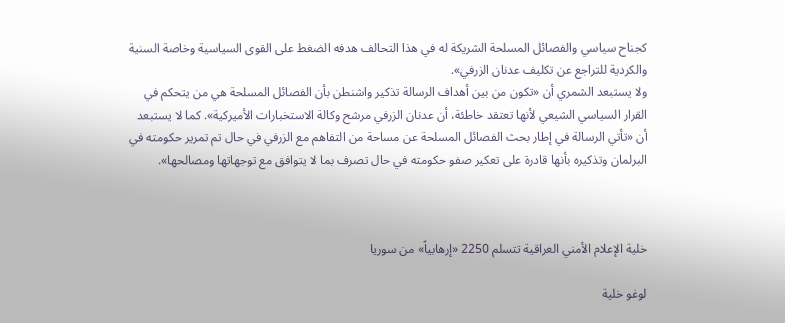كجناح سياسي والفصائل المسلحة الشريكة له في هذا التحالف هدفه الضغط على القوى السياسية وخاصة السنية والكردية للتراجع عن تكليف عدنان الزرفي».
ولا يستبعد الشمري أن «تكون من بين أهداف الرسالة تذكير واشنطن بأن الفصائل المسلحة هي من يتحكم في القرار السياسي الشيعي لأنها تعتقد خاطئة، أن عدنان الزرفي مرشح وكالة الاستخبارات الأميركية». كما لا يستبعد أن «تأتي الرسالة في إطار بحث الفصائل المسلحة عن مساحة من التفاهم مع الزرفي في حال تم تمرير حكومته في البرلمان وتذكيره بأنها قادرة على تعكير صفو حكومته في حال تصرف بما لا يتوافق مع توجهاتها ومصالحها».



خلية الإعلام الأمني العراقية تتسلم 2250 «إرهابياً» من سوريا

لوغو خلية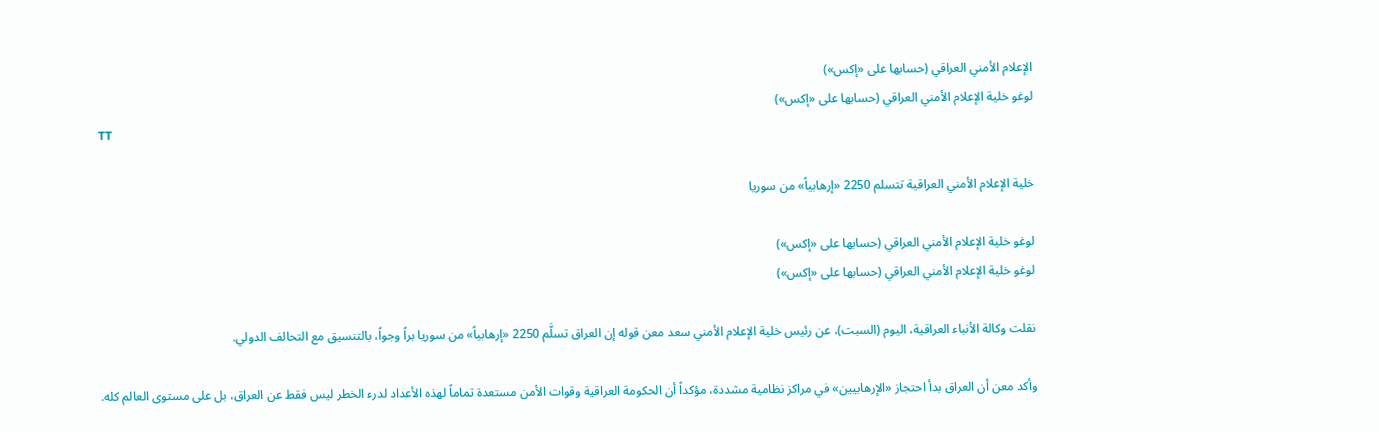الإعلام الأمني العراقي (حسابها على «إكس»)
لوغو خلية الإعلام الأمني العراقي (حسابها على «إكس»)
TT

خلية الإعلام الأمني العراقية تتسلم 2250 «إرهابياً» من سوريا

لوغو خلية الإعلام الأمني العراقي (حسابها على «إكس»)
لوغو خلية الإعلام الأمني العراقي (حسابها على «إكس»)

نقلت وكالة الأنباء العراقية، اليوم (السبت)، عن رئيس خلية الإعلام الأمني سعد معن قوله إن العراق تسلَّم 2250 «إرهابياً» من سوريا براً وجواً، بالتنسيق مع التحالف الدولي.

وأكد معن أن العراق بدأ احتجاز «الإرهابيين» في مراكز نظامية مشددة، مؤكداً أن الحكومة العراقية وقوات الأمن مستعدة تماماً لهذه الأعداد لدرء الخطر ليس فقط عن العراق، بل على مستوى العالم كله.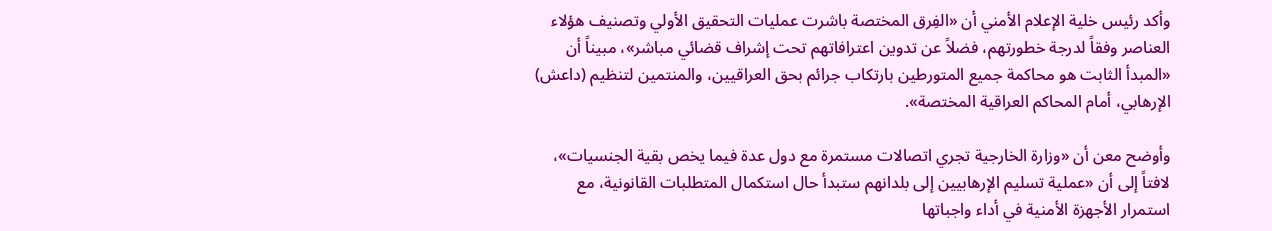وأكد رئيس خلية الإعلام الأمني أن «الفِرق المختصة باشرت عمليات التحقيق الأولي وتصنيف هؤلاء العناصر وفقاً لدرجة خطورتهم، فضلاً عن تدوين اعترافاتهم تحت إشراف قضائي مباشر»، مبيناً أن «المبدأ الثابت هو محاكمة جميع المتورطين بارتكاب جرائم بحق العراقيين، والمنتمين لتنظيم (داعش) الإرهابي، أمام المحاكم العراقية المختصة».

وأوضح معن أن «وزارة الخارجية تجري اتصالات مستمرة مع دول عدة فيما يخص بقية الجنسيات»، لافتاً إلى أن «عملية تسليم الإرهابيين إلى بلدانهم ستبدأ حال استكمال المتطلبات القانونية، مع استمرار الأجهزة الأمنية في أداء واجباتها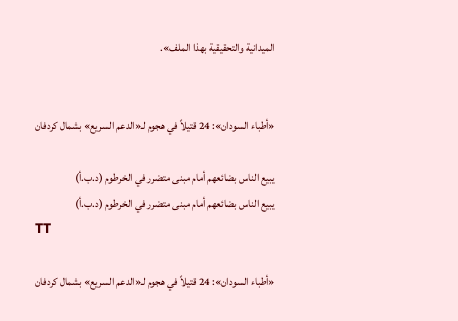الميدانية والتحقيقية بهذا الملف».


«أطباء السودان»: 24 قتيلاً في هجوم لـ«الدعم السريع» بشمال كردفان

يبيع الناس بضائعهم أمام مبنى متضرر في الخرطوم (د.ب.أ)
يبيع الناس بضائعهم أمام مبنى متضرر في الخرطوم (د.ب.أ)
TT

«أطباء السودان»: 24 قتيلاً في هجوم لـ«الدعم السريع» بشمال كردفان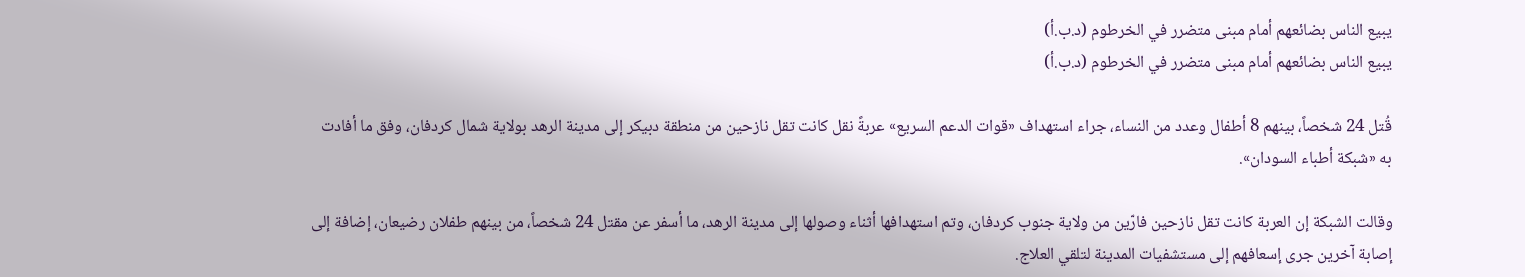يبيع الناس بضائعهم أمام مبنى متضرر في الخرطوم (د.ب.أ)
يبيع الناس بضائعهم أمام مبنى متضرر في الخرطوم (د.ب.أ)

قُتل 24 شخصاً، بينهم 8 أطفال وعدد من النساء، جراء استهداف «قوات الدعم السريع» عربةً نقل كانت تقل نازحين من منطقة دبيكر إلى مدينة الرهد بولاية شمال كردفان، وفق ما أفادت به «شبكة أطباء السودان».

وقالت الشبكة إن العربة كانت تقل نازحين فارّين من ولاية جنوب كردفان، وتم استهدافها أثناء وصولها إلى مدينة الرهد، ما أسفر عن مقتل 24 شخصاً، من بينهم طفلان رضيعان، إضافة إلى إصابة آخرين جرى إسعافهم إلى مستشفيات المدينة لتلقي العلاج.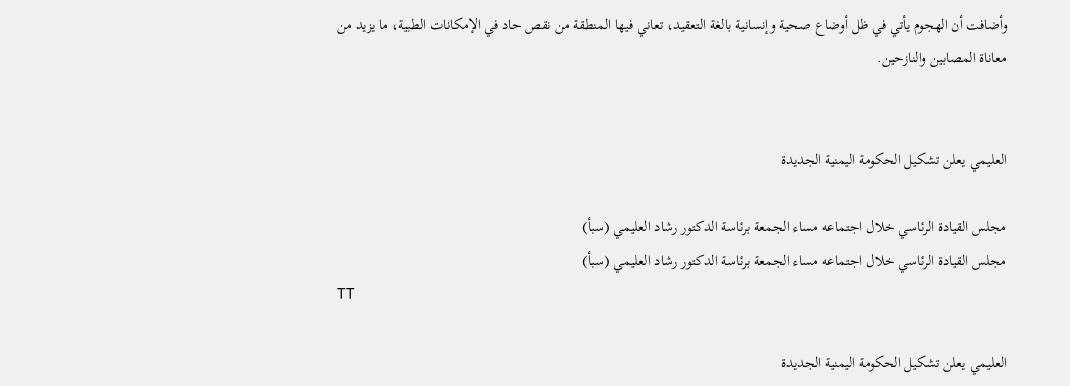وأضافت أن الهجوم يأتي في ظل أوضاع صحية وإنسانية بالغة التعقيد، تعاني فيها المنطقة من نقص حاد في الإمكانات الطبية، ما يزيد من معاناة المصابين والنازحين.


العليمي يعلن تشكيل الحكومة اليمنية الجديدة

مجلس القيادة الرئاسي خلال اجتماعه مساء الجمعة برئاسة الدكتور رشاد العليمي (سبأ)
مجلس القيادة الرئاسي خلال اجتماعه مساء الجمعة برئاسة الدكتور رشاد العليمي (سبأ)
TT

العليمي يعلن تشكيل الحكومة اليمنية الجديدة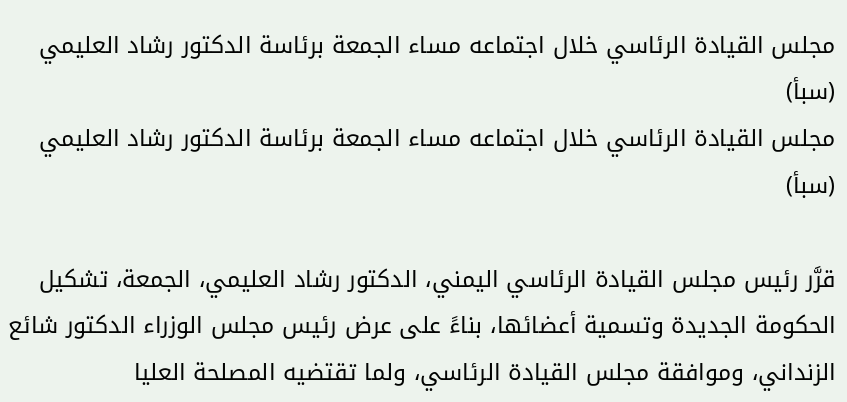مجلس القيادة الرئاسي خلال اجتماعه مساء الجمعة برئاسة الدكتور رشاد العليمي (سبأ)
مجلس القيادة الرئاسي خلال اجتماعه مساء الجمعة برئاسة الدكتور رشاد العليمي (سبأ)

قرَّر رئيس مجلس القيادة الرئاسي اليمني، الدكتور رشاد العليمي، الجمعة، تشكيل الحكومة الجديدة وتسمية أعضائها، بناءً على عرض رئيس مجلس الوزراء الدكتور شائع الزنداني، وموافقة مجلس القيادة الرئاسي، ولما تقتضيه المصلحة العليا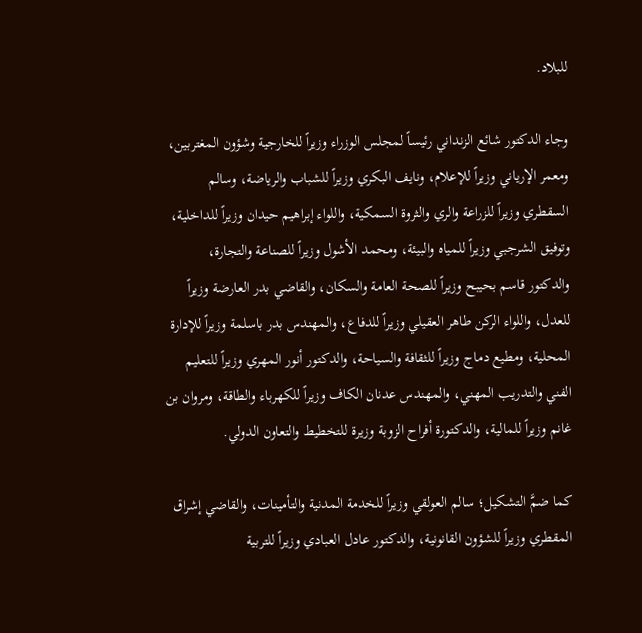للبلاد.

وجاء الدكتور شائع الزنداني رئيساً لمجلس الوزراء وزيراً للخارجية وشؤون المغتربين، ومعمر الإرياني وزيراً للإعلام، ونايف البكري وزيراً للشباب والرياضة، وسالم السقطري وزيراً للزراعة والري والثروة السمكية، واللواء إبراهيم حيدان وزيراً للداخلية، وتوفيق الشرجبي وزيراً للمياه والبيئة، ومحمد الأشول وزيراً للصناعة والتجارة، والدكتور قاسم بحيبح وزيراً للصحة العامة والسكان، والقاضي بدر العارضة وزيراً للعدل، واللواء الركن طاهر العقيلي وزيراً للدفاع، والمهندس بدر باسلمة وزيراً للإدارة المحلية، ومطيع دماج وزيراً للثقافة والسياحة، والدكتور أنور المهري وزيراً للتعليم الفني والتدريب المهني، والمهندس عدنان الكاف وزيراً للكهرباء والطاقة، ومروان بن غانم وزيراً للمالية، والدكتورة أفراح الزوبة وزيرة للتخطيط والتعاون الدولي.

كما ضمَّ التشكيل؛ سالم العولقي وزيراً للخدمة المدنية والتأمينات، والقاضي إشراق المقطري وزيراً للشؤون القانونية، والدكتور عادل العبادي وزيراً للتربية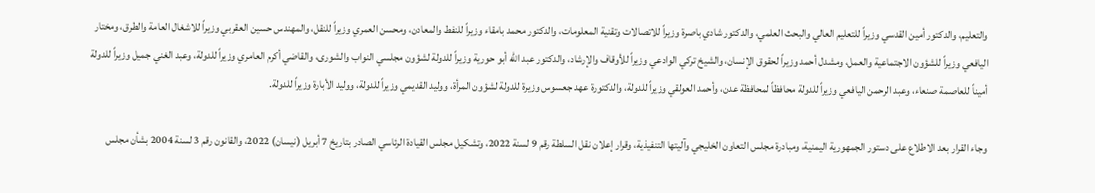والتعليم، والدكتور أمين القدسي وزيراً للتعليم العالي والبحث العلمي، والدكتور شادي باصرة وزيراً للاتصالات وتقنية المعلومات، والدكتور محمد بامقاء وزيراً للنفط والمعادن، ومحسن العمري وزيراً للنقل، والمهندس حسين العقربي وزيراً للاشغال العامة والطرق، ومختار اليافعي وزيراً للشؤون الاجتماعية والعمل، ومشدل أحمد وزيراً لحقوق الإنسان، والشيخ تركي الوادعي وزيراً للأوقاف والإرشاد، والدكتور عبد الله أبو حورية وزيراً للدولة لشؤون مجلسي النواب والشورى، والقاضي أكرم العامري وزيراً للدولة، وعبد الغني جميل وزيراً للدولة أميناً للعاصمة صنعاء، وعبد الرحمن اليافعي وزيراً للدولة محافظاً لمحافظة عدن، وأحمد العولقي وزيراً للدولة، والدكتورة عهد جعسوس وزيرة للدولة لشؤون المرأة، ووليد القديمي وزيراً للدولة، ووليد الأبارة وزيراً للدولة.

وجاء القرار بعد الاطلاع على دستور الجمهورية اليمنية، ومبادرة مجلس التعاون الخليجي وآليتها التنفيذية، وقرار إعلان نقل السلطة رقم 9 لسنة 2022، وتشكيل مجلس القيادة الرئاسي الصادر بتاريخ 7 أبريل (نيسان) 2022، والقانون رقم 3 لسنة 2004 بشأن مجلس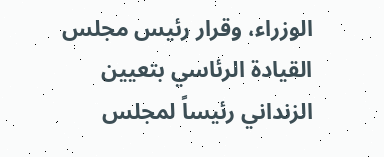الوزراء، وقرار رئيس مجلس القيادة الرئاسي بتعيين الزنداني رئيساً لمجلس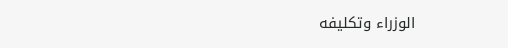الوزراء وتكليفه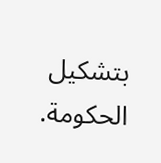بتشكيل الحكومة.